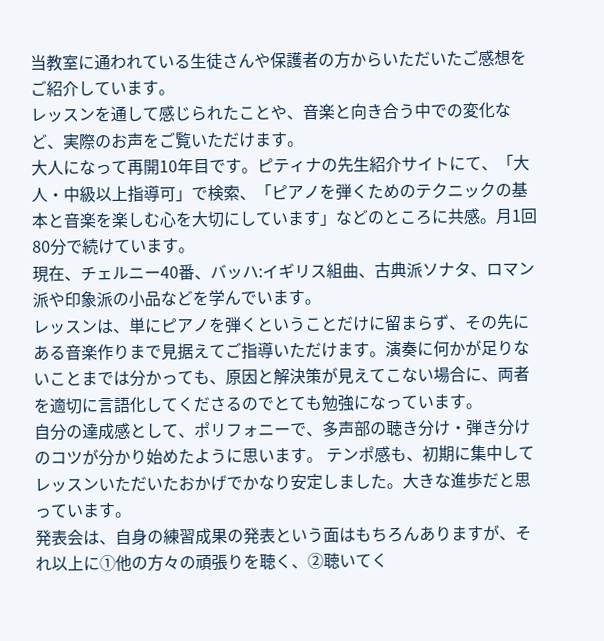当教室に通われている生徒さんや保護者の方からいただいたご感想をご紹介しています。
レッスンを通して感じられたことや、音楽と向き合う中での変化など、実際のお声をご覧いただけます。
大人になって再開10年目です。ピティナの先生紹介サイトにて、「大人・中級以上指導可」で検索、「ピアノを弾くためのテクニックの基本と音楽を楽しむ心を大切にしています」などのところに共感。月1回80分で続けています。
現在、チェルニー40番、バッハ:イギリス組曲、古典派ソナタ、ロマン派や印象派の小品などを学んでいます。
レッスンは、単にピアノを弾くということだけに留まらず、その先にある音楽作りまで見据えてご指導いただけます。演奏に何かが足りないことまでは分かっても、原因と解決策が見えてこない場合に、両者を適切に言語化してくださるのでとても勉強になっています。
自分の達成感として、ポリフォニーで、多声部の聴き分け・弾き分けのコツが分かり始めたように思います。 テンポ感も、初期に集中してレッスンいただいたおかげでかなり安定しました。大きな進歩だと思っています。
発表会は、自身の練習成果の発表という面はもちろんありますが、それ以上に①他の方々の頑張りを聴く、②聴いてく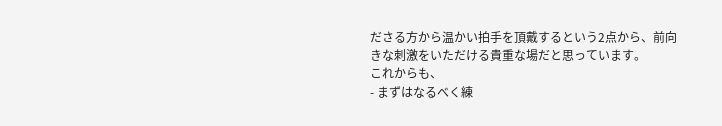ださる方から温かい拍手を頂戴するという2点から、前向きな刺激をいただける貴重な場だと思っています。
これからも、
- まずはなるべく練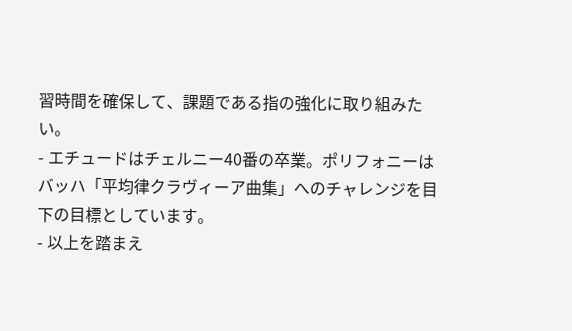習時間を確保して、課題である指の強化に取り組みたい。
- エチュードはチェルニー40番の卒業。ポリフォニーはバッハ「平均律クラヴィーア曲集」へのチャレンジを目下の目標としています。
- 以上を踏まえ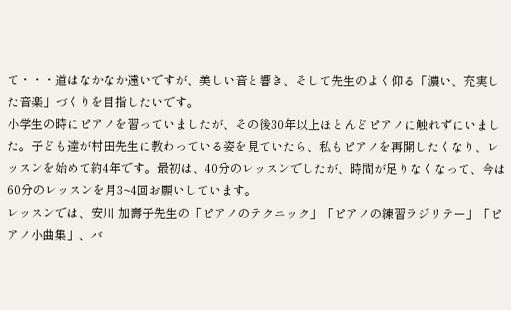て・・・道はなかなか遠いですが、美しい音と響き、そして先生のよく仰る「濃い、充実した音楽」づくりを目指したいです。
小学生の時にピアノを習っていましたが、その後30年以上ほとんどピアノに触れずにいました。子ども達が村田先生に教わっている姿を見ていたら、私もピアノを再開したくなり、レッスンを始めて約4年です。最初は、40分のレッスンでしたが、時間が足りなくなって、今は60分のレッスンを月3~4回お願いしています。
レッスンでは、安川 加壽子先生の「ピアノのテクニック」「ピアノの練習ラジリテー」「ピアノ小曲集」、バ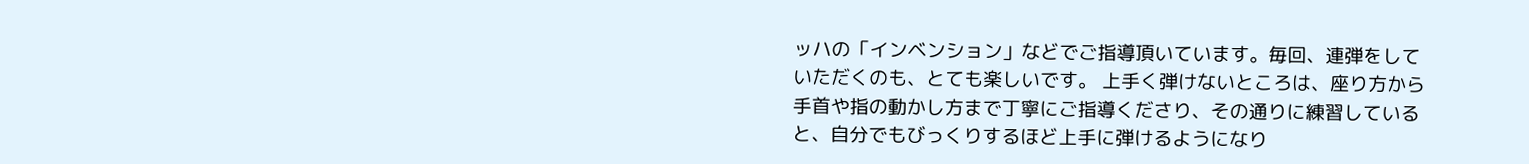ッハの「インベンション」などでご指導頂いています。毎回、連弾をしていただくのも、とても楽しいです。 上手く弾けないところは、座り方から手首や指の動かし方まで丁寧にご指導くださり、その通りに練習していると、自分でもびっくりするほど上手に弾けるようになり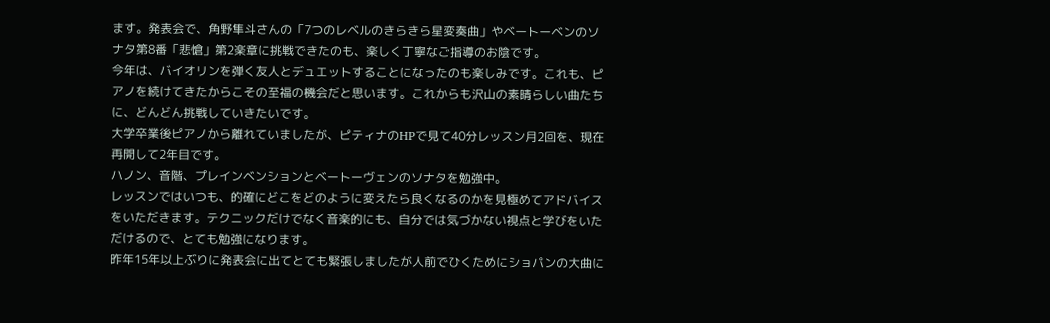ます。発表会で、角野隼斗さんの「7つのレベルのきらきら星変奏曲」やベートーベンのソナタ第8番「悲愴」第2楽章に挑戦できたのも、楽しく丁寧なご指導のお陰です。
今年は、バイオリンを弾く友人とデュエットすることになったのも楽しみです。これも、ピアノを続けてきたからこその至福の機会だと思います。これからも沢山の素晴らしい曲たちに、どんどん挑戦していきたいです。
大学卒業後ピアノから離れていましたが、ピティナのHPで見て40分レッスン月2回を、現在再開して2年目です。
ハノン、音階、プレインベンションとベートーヴェンのソナタを勉強中。
レッスンではいつも、的確にどこをどのように変えたら良くなるのかを見極めてアドバイスをいただきます。テクニックだけでなく音楽的にも、自分では気づかない視点と学びをいただけるので、とても勉強になります。
昨年15年以上ぶりに発表会に出てとても緊張しましたが人前でひくためにショパンの大曲に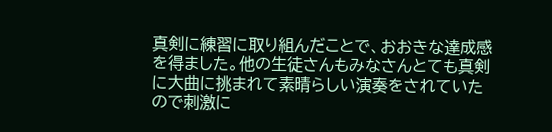真剣に練習に取り組んだことで、おおきな達成感を得ました。他の生徒さんもみなさんとても真剣に大曲に挑まれて素晴らしい演奏をされていたので刺激に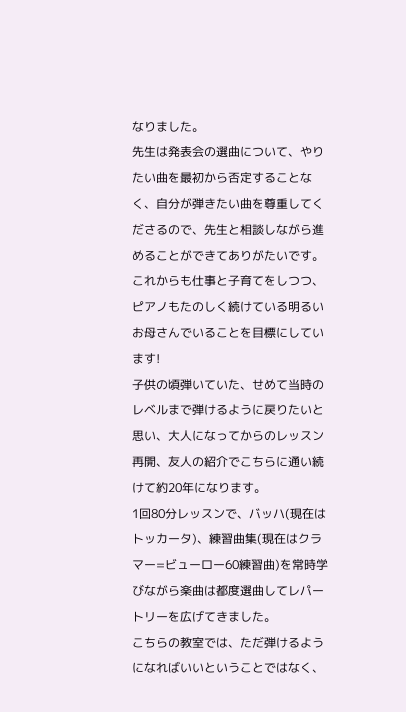なりました。
先生は発表会の選曲について、やりたい曲を最初から否定することなく、自分が弾きたい曲を尊重してくださるので、先生と相談しながら進めることができてありがたいです。
これからも仕事と子育てをしつつ、ピアノもたのしく続けている明るいお母さんでいることを目標にしています!
子供の頃弾いていた、せめて当時のレベルまで弾けるように戻りたいと思い、大人になってからのレッスン再開、友人の紹介でこちらに通い続けて約20年になります。
1回80分レッスンで、バッハ(現在はトッカータ)、練習曲集(現在はクラマー=ビューロー60練習曲)を常時学びながら楽曲は都度選曲してレパートリーを広げてきました。
こちらの教室では、ただ弾けるようになればいいということではなく、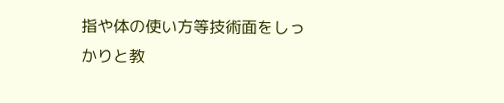指や体の使い方等技術面をしっかりと教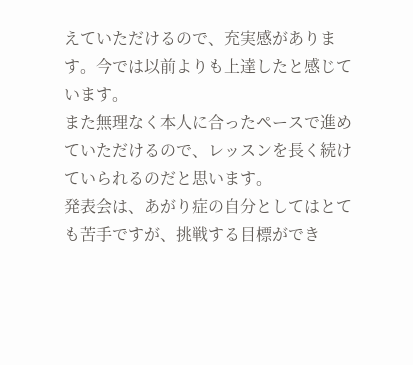えていただけるので、充実感があります。今では以前よりも上達したと感じています。
また無理なく本人に合ったペースで進めていただけるので、レッスンを長く続けていられるのだと思います。
発表会は、あがり症の自分としてはとても苦手ですが、挑戦する目標ができ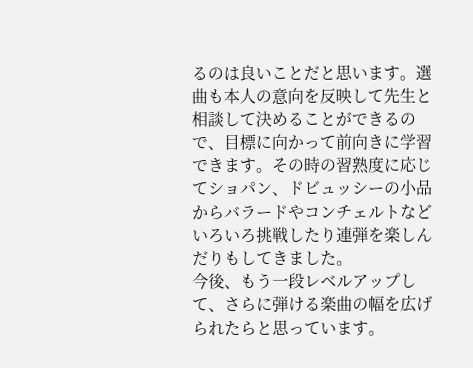るのは良いことだと思います。選曲も本人の意向を反映して先生と相談して決めることができるので、目標に向かって前向きに学習できます。その時の習熟度に応じてショパン、ドビュッシーの小品からバラードやコンチェルトなどいろいろ挑戦したり連弾を楽しんだりもしてきました。
今後、もう一段レベルアップして、さらに弾ける楽曲の幅を広げられたらと思っています。